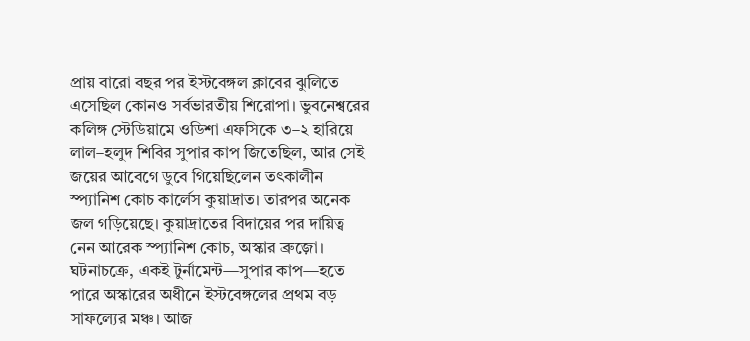প্রায় বারো বছর পর ইস্টবেঙ্গল ক্লাবের ঝুলিতে এসেছিল কোনও সর্বভারতীয় শিরোপা। ভুবনেশ্বরের কলিঙ্গ স্টেডিয়ামে ওডিশা এফসিকে ৩–২ হারিয়ে লাল–হলুদ শিবির সুপার কাপ জিতেছিল, আর সেই জয়ের আবেগে ডুবে গিয়েছিলেন তৎকালীন স্প্যানিশ কোচ কার্লেস কুয়াদ্রাত। তারপর অনেক জল গড়িয়েছে। কুয়াদ্রাতের বিদায়ের পর দায়িত্ব নেন আরেক স্প্যানিশ কোচ, অস্কার ব্রুজ়ো। ঘটনাচক্রে, একই টুর্নামেন্ট—সুপার কাপ—হতে পারে অস্কারের অধীনে ইস্টবেঙ্গলের প্রথম বড় সাফল্যের মঞ্চ। আজ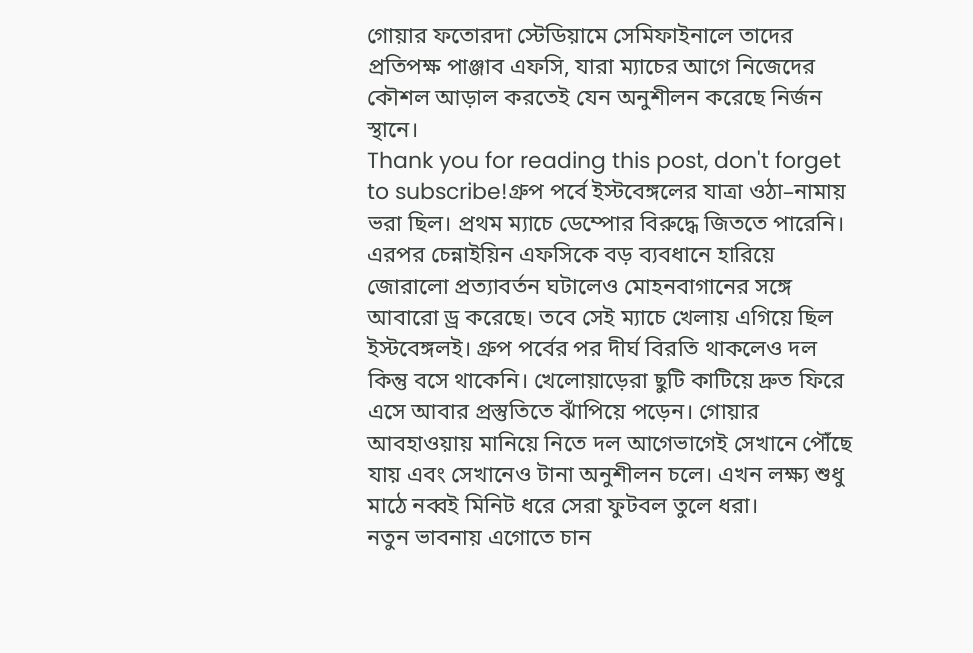গোয়ার ফতোরদা স্টেডিয়ামে সেমিফাইনালে তাদের প্রতিপক্ষ পাঞ্জাব এফসি, যারা ম্যাচের আগে নিজেদের কৌশল আড়াল করতেই যেন অনুশীলন করেছে নির্জন স্থানে।
Thank you for reading this post, don't forget to subscribe!গ্রুপ পর্বে ইস্টবেঙ্গলের যাত্রা ওঠা–নামায় ভরা ছিল। প্রথম ম্যাচে ডেম্পোর বিরুদ্ধে জিততে পারেনি। এরপর চেন্নাইয়িন এফসিকে বড় ব্যবধানে হারিয়ে জোরালো প্রত্যাবর্তন ঘটালেও মোহনবাগানের সঙ্গে আবারো ড্র করেছে। তবে সেই ম্যাচে খেলায় এগিয়ে ছিল ইস্টবেঙ্গলই। গ্রুপ পর্বের পর দীর্ঘ বিরতি থাকলেও দল কিন্তু বসে থাকেনি। খেলোয়াড়েরা ছুটি কাটিয়ে দ্রুত ফিরে এসে আবার প্রস্তুতিতে ঝাঁপিয়ে পড়েন। গোয়ার আবহাওয়ায় মানিয়ে নিতে দল আগেভাগেই সেখানে পৌঁছে যায় এবং সেখানেও টানা অনুশীলন চলে। এখন লক্ষ্য শুধু মাঠে নব্বই মিনিট ধরে সেরা ফুটবল তুলে ধরা।
নতুন ভাবনায় এগোতে চান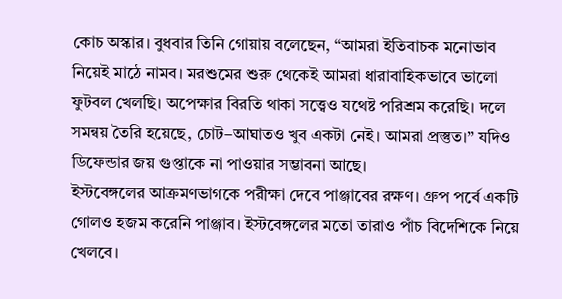কোচ অস্কার। বুধবার তিনি গোয়ায় বলেছেন, “আমরা ইতিবাচক মনোভাব নিয়েই মাঠে নামব। মরশুমের শুরু থেকেই আমরা ধারাবাহিকভাবে ভালো ফুটবল খেলছি। অপেক্ষার বিরতি থাকা সত্ত্বেও যথেষ্ট পরিশ্রম করেছি। দলে সমন্বয় তৈরি হয়েছে, চোট–আঘাতও খুব একটা নেই। আমরা প্রস্তুত।” যদিও ডিফেন্ডার জয় গুপ্তাকে না পাওয়ার সম্ভাবনা আছে।
ইস্টবেঙ্গলের আক্রমণভাগকে পরীক্ষা দেবে পাঞ্জাবের রক্ষণ। গ্রুপ পর্বে একটি গোলও হজম করেনি পাঞ্জাব। ইস্টবেঙ্গলের মতো তারাও পাঁচ বিদেশিকে নিয়ে খেলবে।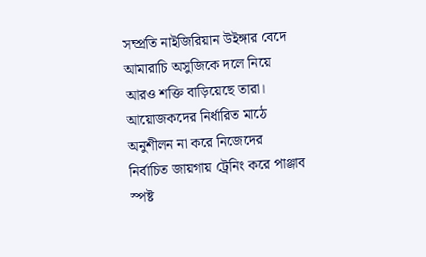সম্প্রতি নাইজিরিয়ান উইঙ্গার বেদে আমারাচি অসুজিকে দলে নিয়ে আরও শক্তি বাড়িয়েছে তারা। আয়োজকদের নির্ধারিত মাঠে অনুশীলন না করে নিজেদের নির্বাচিত জায়গায় ট্রেনিং করে পাঞ্জাব স্পষ্ট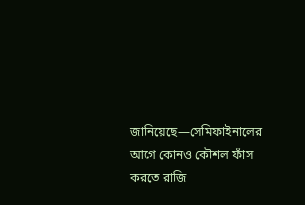জানিয়েছে—সেমিফাইনালের আগে কোনও কৌশল ফাঁস করতে রাজি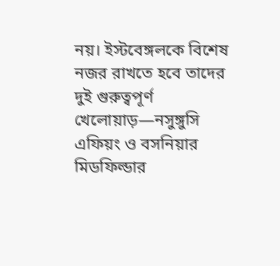নয়। ইস্টবেঙ্গলকে বিশেষ নজর রাখতে হবে তাদের দুই গুরুত্বপূর্ণ খেলোয়াড়—নসুঙ্গুসি এফিয়ং ও বসনিয়ার মিডফিল্ডার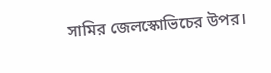সামির জেলস্কোভিচের উপর।